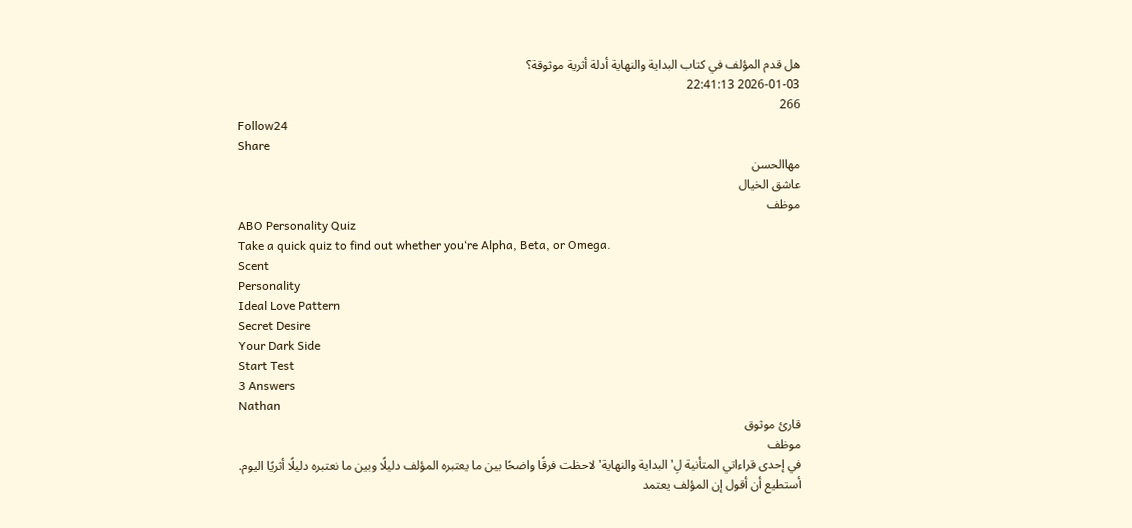هل قدم المؤلف في كتاب البداية والنهاية أدلة أثرية موثوقة؟
2026-01-03 22:41:13
266
Follow24
Share
مهاالحسن
عاشق الخيال
موظف
ABO Personality Quiz
Take a quick quiz to find out whether you‘re Alpha, Beta, or Omega.
Scent
Personality
Ideal Love Pattern
Secret Desire
Your Dark Side
Start Test
3 Answers
Nathan
قارئ موثوق
موظف
في إحدى قراءاتي المتأنية لِ'البداية والنهاية' لاحظت فرقًا واضحًا بين ما يعتبره المؤلف دليلًا وبين ما نعتبره دليلًا أثريًا اليوم.
أستطيع أن أقول إن المؤلف يعتمد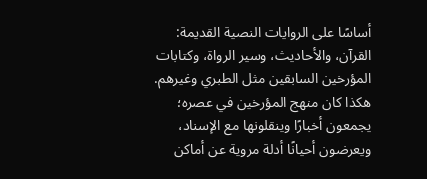أساسًا على الروايات النصية القديمة: القرآن، والأحاديث، وسير الرواة، وكتابات المؤرخين السابقين مثل الطبري وغيرهم. هكذا كان منهج المؤرخين في عصره؛ يجمعون أخبارًا وينقلونها مع الإسناد، ويعرضون أحيانًا أدلة مروية عن أماكن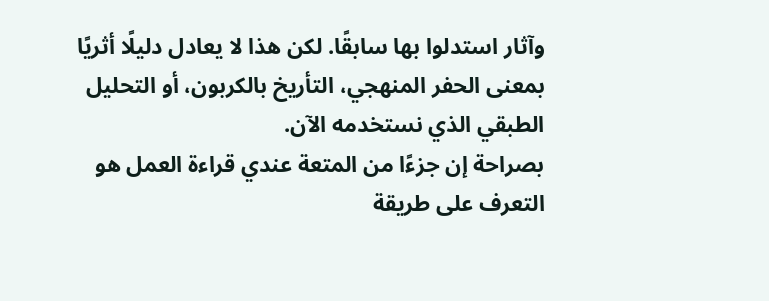وآثار استدلوا بها سابقًا. لكن هذا لا يعادل دليلًا أثريًا بمعنى الحفر المنهجي، التأريخ بالكربون، أو التحليل الطبقي الذي نستخدمه الآن.
بصراحة إن جزءًا من المتعة عندي قراءة العمل هو التعرف على طريقة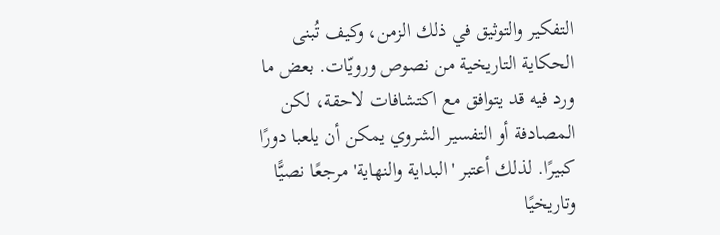التفكير والتوثيق في ذلك الزمن، وكيف تُبنى الحكاية التاريخية من نصوص ورويّات. بعض ما ورد فيه قد يتوافق مع اكتشافات لاحقة، لكن المصادفة أو التفسير الشروي يمكن أن يلعبا دورًا كبيرًا. لذلك أعتبر 'البداية والنهاية' مرجعًا نصيًّا وتاريخيًا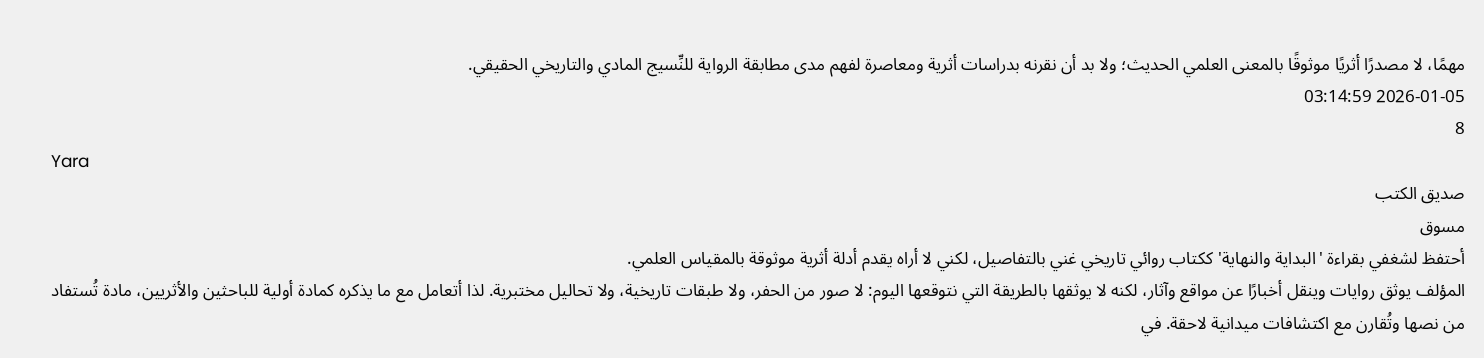مهمًا، لا مصدرًا أثريًا موثوقًا بالمعنى العلمي الحديث؛ ولا بد أن نقرنه بدراسات أثرية ومعاصرة لفهم مدى مطابقة الرواية للنِّسيج المادي والتاريخي الحقيقي.
2026-01-05 03:14:59
8
Yara
صديق الكتب
مسوق
أحتفظ لشغفي بقراءة 'البداية والنهاية' ككتاب روائي تاريخي غني بالتفاصيل، لكني لا أراه يقدم أدلة أثرية موثوقة بالمقياس العلمي.
المؤلف يوثق روايات وينقل أخبارًا عن مواقع وآثار، لكنه لا يوثقها بالطريقة التي نتوقعها اليوم: لا صور من الحفر، ولا طبقات تاريخية، ولا تحاليل مختبرية. لذا أتعامل مع ما يذكره كمادة أولية للباحثين والأثريين، مادة تُستفاد من نصها وتُقارن مع اكتشافات ميدانية لاحقة. في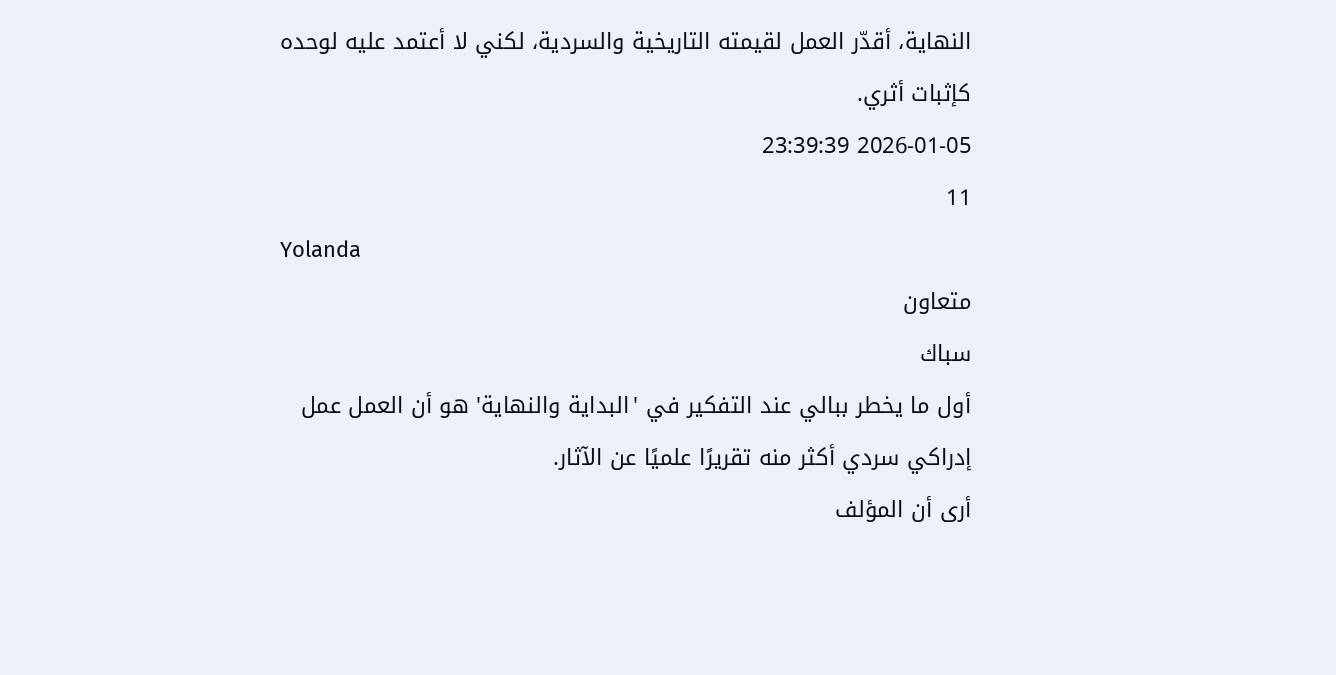النهاية، أقدّر العمل لقيمته التاريخية والسردية، لكني لا أعتمد عليه لوحده كإثبات أثري.
2026-01-05 23:39:39
11
Yolanda
متعاون
سباك
أول ما يخطر ببالي عند التفكير في 'البداية والنهاية' هو أن العمل عمل إدراكي سردي أكثر منه تقريرًا علميًا عن الآثار.
أرى أن المؤلف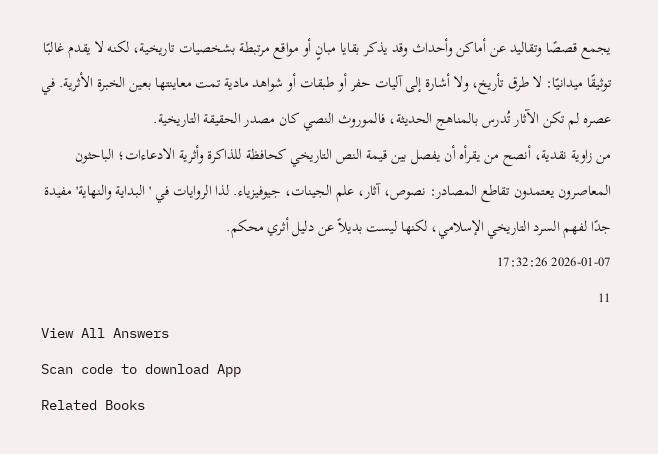يجمع قصصًا وتقاليد عن أماكن وأحداث وقد يذكر بقايا مبانٍ أو مواقع مرتبطة بشخصيات تاريخية، لكنه لا يقدم غالبًا توثيقًا ميدانيًا: لا طرق تأريخ، ولا أشارة إلى آليات حفر أو طبقات أو شواهد مادية تمت معاينتها بعين الخبرة الأثرية. في عصره لم تكن الآثار تُدرس بالمناهج الحديثة، فالموروث النصي كان مصدر الحقيقة التاريخية.
من زاوية نقدية، أنصح من يقرأه أن يفصل بين قيمة النص التاريخي كحافظة للذاكرة وأثرية الادعاءات؛ الباحثون المعاصرون يعتمدون تقاطع المصادر: نصوص، آثار، علم الجينات، جيوفيزياء. لذا الروايات في 'البداية والنهاية' مفيدة جدًا لفهم السرد التاريخي الإسلامي، لكنها ليست بديلاً عن دليل أثري محكم.
2026-01-07 17:32:26
11
View All Answers
Scan code to download App
Related Books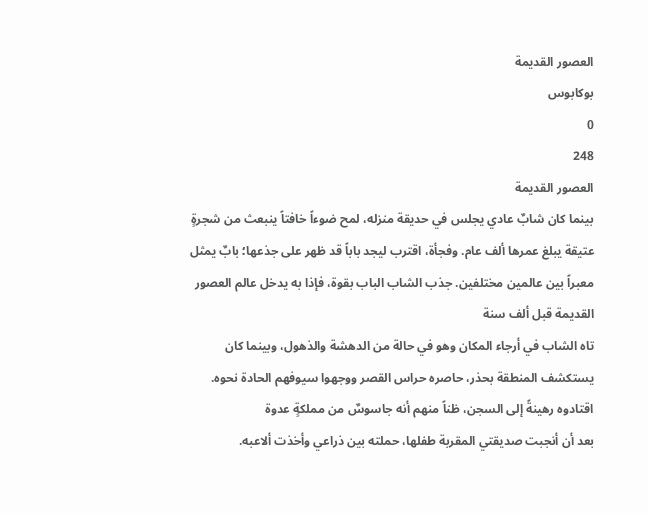العصور القديمة
بوكابوس
0
248
العصور القديمة
بينما كان شابٌ عادي يجلس في حديقة منزله، لمح ضوءاً خافتاً ينبعث من شجرةٍ عتيقة يبلغ عمرها ألف عام. وفجأة، اقترب ليجد باباً قد ظهر على جذعها؛ بابٌ يمثل معبراً بين عالمين مختلفين. جذب الشاب الباب بقوة، فإذا به يدخل عالم العصور القديمة قبل ألف سنة
تاه الشاب في أرجاء المكان وهو في حالة من الدهشة والذهول، وبينما كان يستكشف المنطقة بحذر، حاصره حراس القصر ووجهوا سيوفهم الحادة نحوه. اقتادوه رهينةً إلى السجن، ظناً منهم أنه جاسوسٌ من مملكةٍ عدوة
بعد أن أنجبت صديقتي المقربة طفلها، حملته بين ذراعي وأخذت ألاعبه.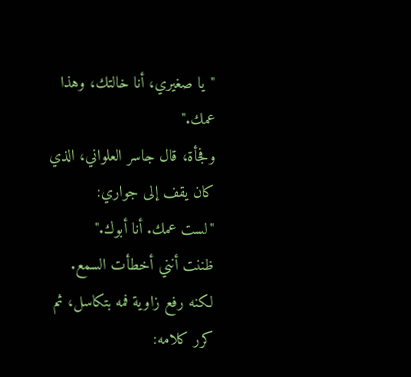"يا صغيري، أنا خالتك، وهذا عمك."
وفجأة، قال جاسر العلواني، الذي كان يقف إلى جواري:
"لست عمك. أنا أبوك."
ظننت أنني أخطأت السمع.
لكنه رفع زاوية فمه بتكاسل، ثم كرر كلامه: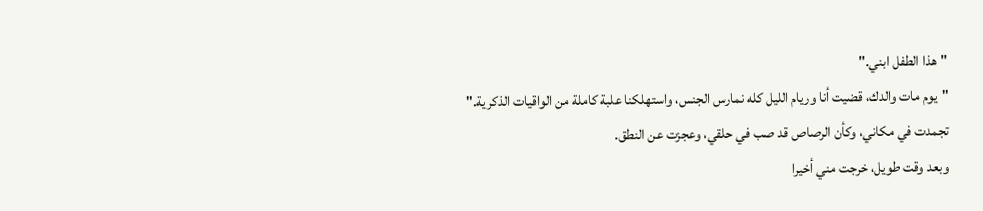"هذا الطفل ابني."
"يوم مات والدك، قضيت أنا وريام الليل كله نمارس الجنس، واستهلكنا علبة كاملة من الواقيات الذكرية."
تجمدت في مكاني، وكأن الرصاص قد صب في حلقي، وعجزت عن النطق.
وبعد وقت طويل، خرجت مني أخيرا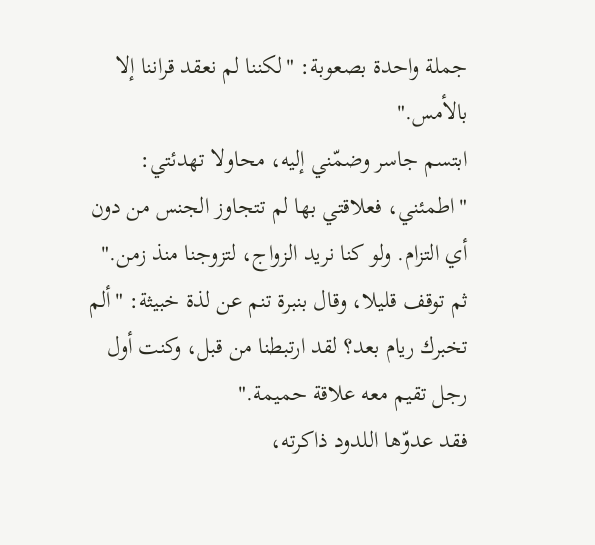جملة واحدة بصعوبة: "لكننا لم نعقد قراننا إلا بالأمس."
ابتسم جاسر وضمّني إليه، محاولا تهدئتي: "اطمئني، فعلاقتي بها لم تتجاوز الجنس من دون أي التزام. ولو كنا نريد الزواج، لتزوجنا منذ زمن."
ثم توقف قليلا، وقال بنبرة تنم عن لذة خبيثة: "ألم تخبرك ريام بعد؟ لقد ارتبطنا من قبل، وكنت أول رجل تقيم معه علاقة حميمة."
فقد عدوّها اللدود ذاكرته،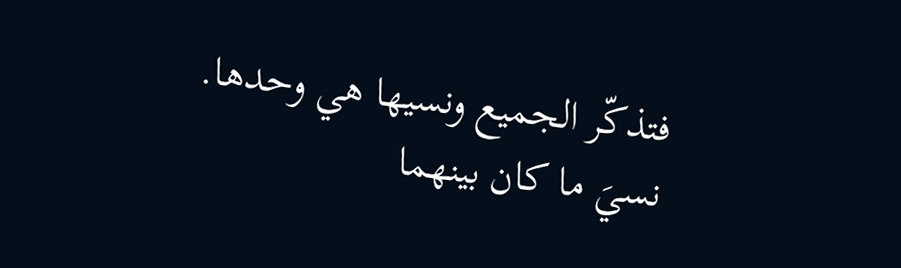فتذكّر الجميع ونسيها هي وحدها.
نسيَ ما كان بينهما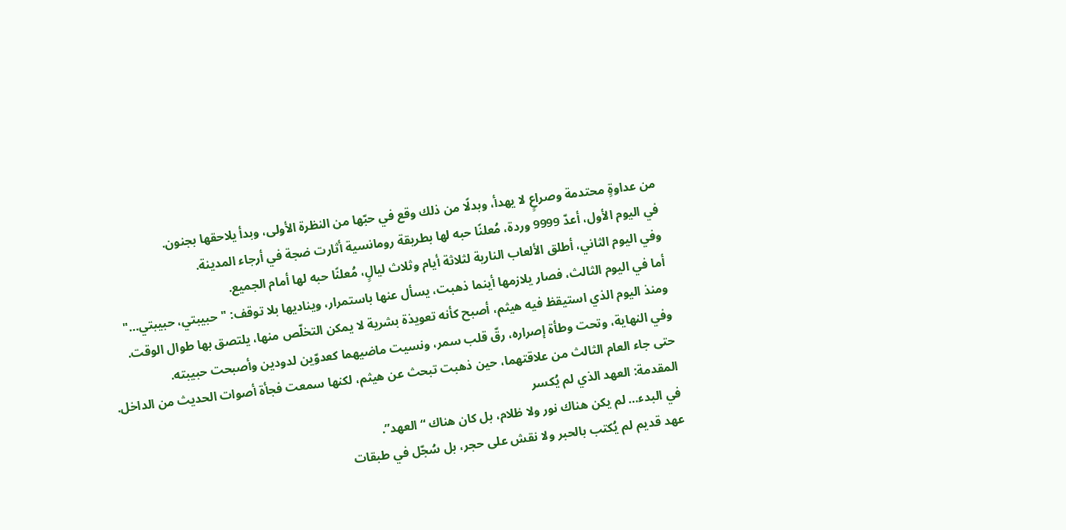من عداوةٍ محتدمة وصراعٍ لا يهدأ، وبدلًا من ذلك وقع في حبّها من النظرة الأولى، وبدأ يلاحقها بجنون.
في اليوم الأول، أعدّ 9999 وردة، مُعلنًا حبه لها بطريقة رومانسية أثارت ضجة في أرجاء المدينة.
وفي اليوم الثاني، أطلق الألعاب النارية لثلاثة أيام وثلاث ليالٍ، مُعلنًا حبه لها أمام الجميع.
أما في اليوم الثالث، فصار يلازمها أينما ذهبت، يسأل عنها باستمرار، ويناديها بلا توقف: "حبيبتي، حبيبتي…"
ومنذ اليوم الذي استيقظ فيه هيثم، أصبح كأنه تعويذة بشرية لا يمكن التخلّص منها، يلتصق بها طوال الوقت.
وفي النهاية، وتحت وطأة إصراره، رقّ قلب سمر، ونسيت ماضيهما كعدوّين لدودين وأصبحت حبيبته.
حتى جاء العام الثالث من علاقتهما، حين ذهبت تبحث عن هيثم، لكنها سمعت فجأة أصوات الحديث من الداخل.
المقدمة: العهد الذي لم يُكسر
في البدء… لم يكن هناك نور ولا ظلام، بل كان هناك “العهد”.
عهد قديم لم يُكتب بالحبر ولا نقش على حجر، بل سُجّل في طبقات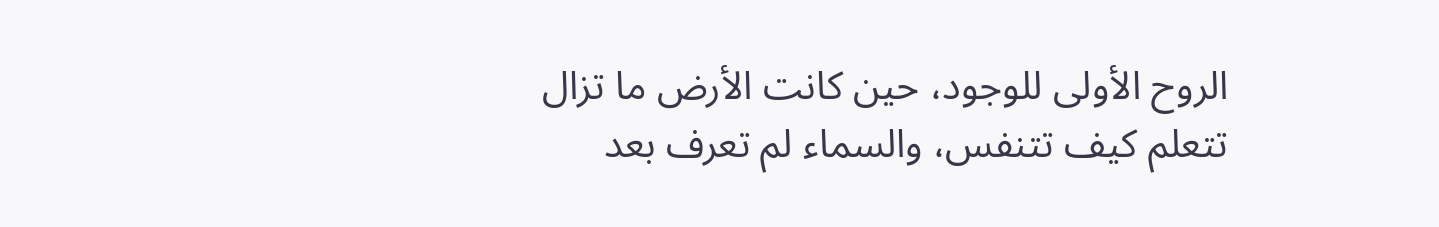الروح الأولى للوجود، حين كانت الأرض ما تزال تتعلم كيف تتنفس، والسماء لم تعرف بعد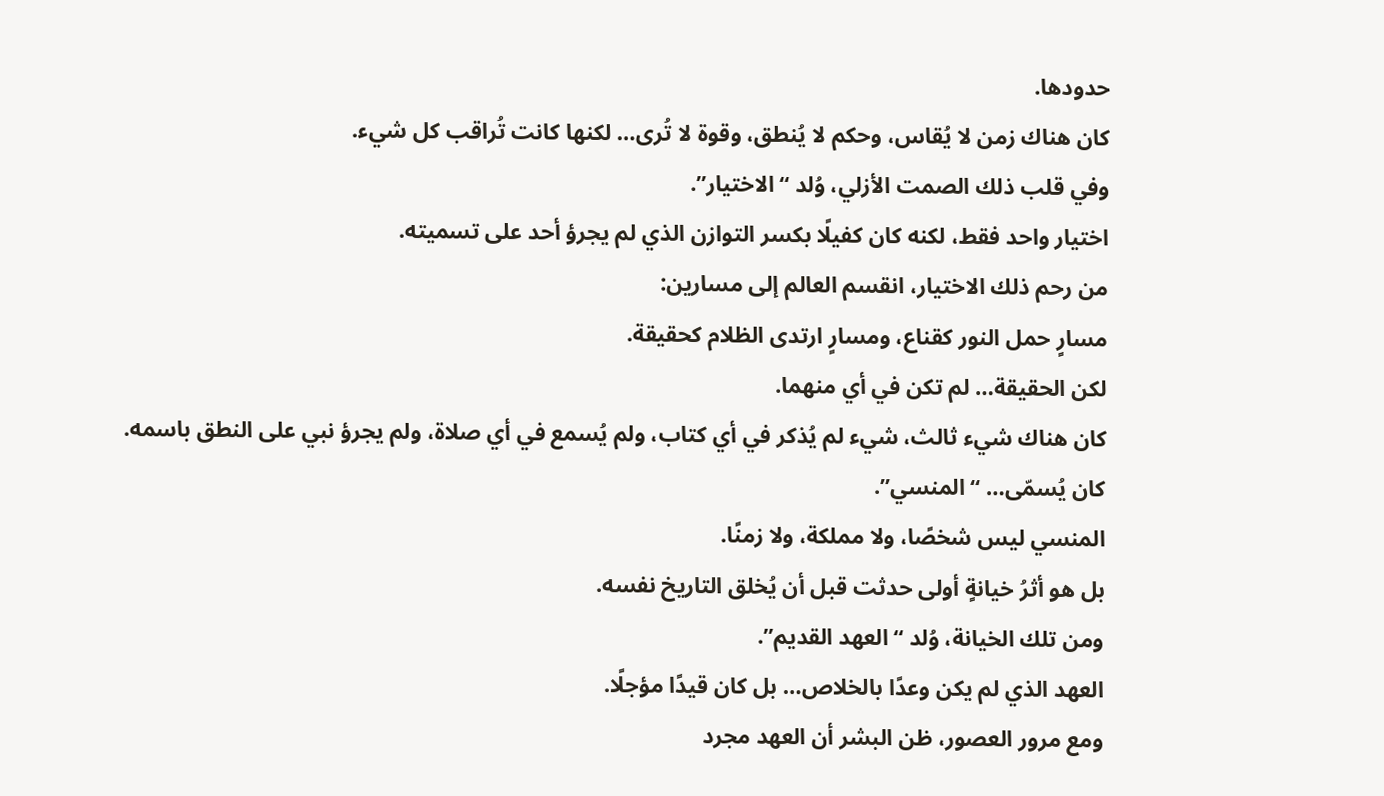حدودها.
كان هناك زمن لا يُقاس، وحكم لا يُنطق، وقوة لا تُرى… لكنها كانت تُراقب كل شيء.
وفي قلب ذلك الصمت الأزلي، وُلد “الاختيار”.
اختيار واحد فقط، لكنه كان كفيلًا بكسر التوازن الذي لم يجرؤ أحد على تسميته.
من رحم ذلك الاختيار، انقسم العالم إلى مسارين:
مسارٍ حمل النور كقناع، ومسارٍ ارتدى الظلام كحقيقة.
لكن الحقيقة… لم تكن في أي منهما.
كان هناك شيء ثالث، شيء لم يُذكر في أي كتاب، ولم يُسمع في أي صلاة، ولم يجرؤ نبي على النطق باسمه.
كان يُسمّى… “المنسي”.
المنسي ليس شخصًا، ولا مملكة، ولا زمنًا.
بل هو أثرُ خيانةٍ أولى حدثت قبل أن يُخلق التاريخ نفسه.
ومن تلك الخيانة، وُلد “العهد القديم”.
العهد الذي لم يكن وعدًا بالخلاص… بل كان قيدًا مؤجلًا.
ومع مرور العصور، ظن البشر أن العهد مجرد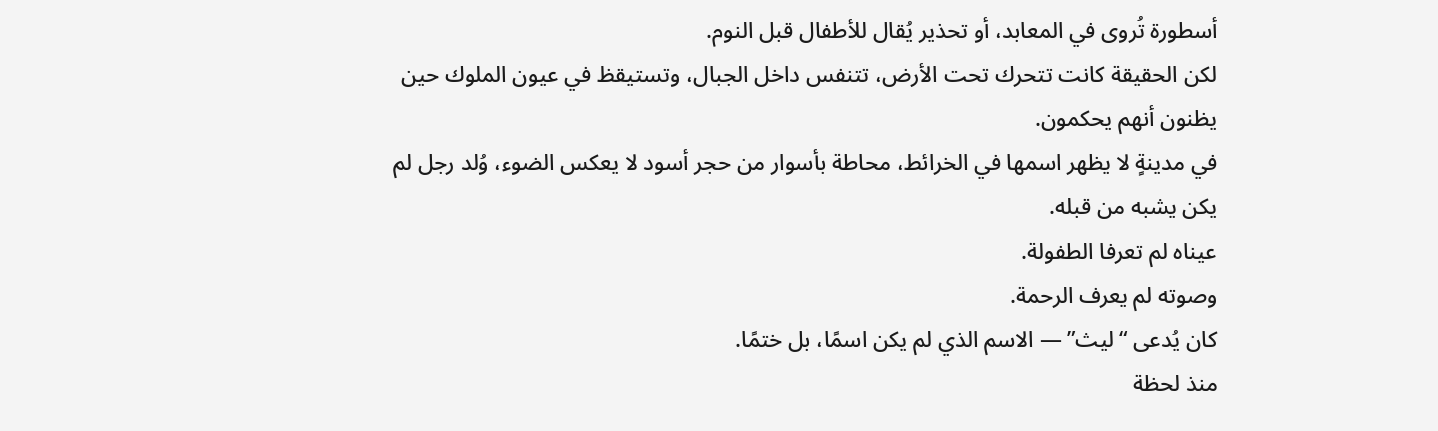أسطورة تُروى في المعابد، أو تحذير يُقال للأطفال قبل النوم.
لكن الحقيقة كانت تتحرك تحت الأرض، تتنفس داخل الجبال، وتستيقظ في عيون الملوك حين يظنون أنهم يحكمون.
في مدينةٍ لا يظهر اسمها في الخرائط، محاطة بأسوار من حجر أسود لا يعكس الضوء، وُلد رجل لم يكن يشبه من قبله.
عيناه لم تعرفا الطفولة.
وصوته لم يعرف الرحمة.
كان يُدعى “ليث” — الاسم الذي لم يكن اسمًا، بل ختمًا.
منذ لحظة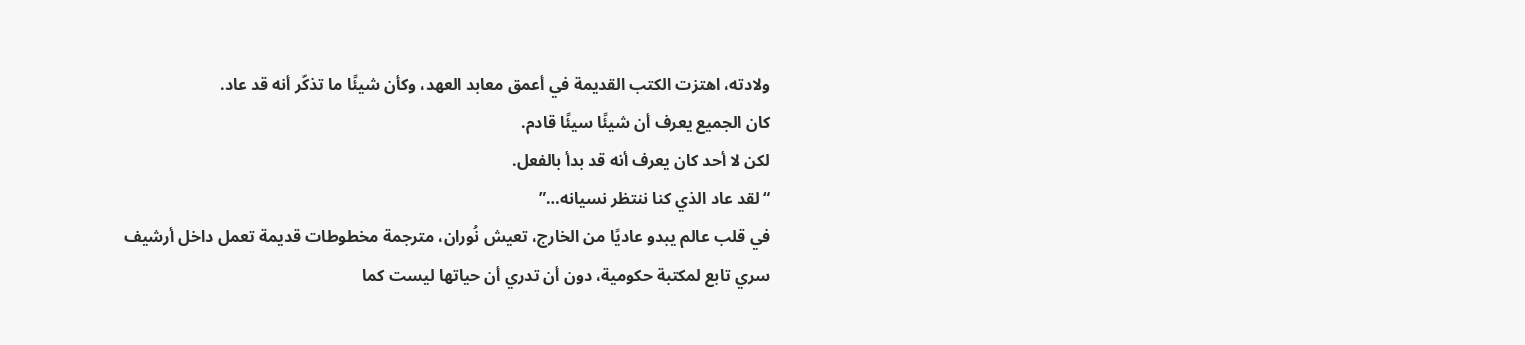ولادته، اهتزت الكتب القديمة في أعمق معابد العهد، وكأن شيئًا ما تذكّر أنه قد عاد.
كان الجميع يعرف أن شيئًا سيئًا قادم.
لكن لا أحد كان يعرف أنه قد بدأ بالفعل.
“لقد عاد الذي كنا ننتظر نسيانه…”
في قلب عالم يبدو عاديًا من الخارج، تعيش نُوران، مترجمة مخطوطات قديمة تعمل داخل أرشيف سري تابع لمكتبة حكومية، دون أن تدري أن حياتها ليست كما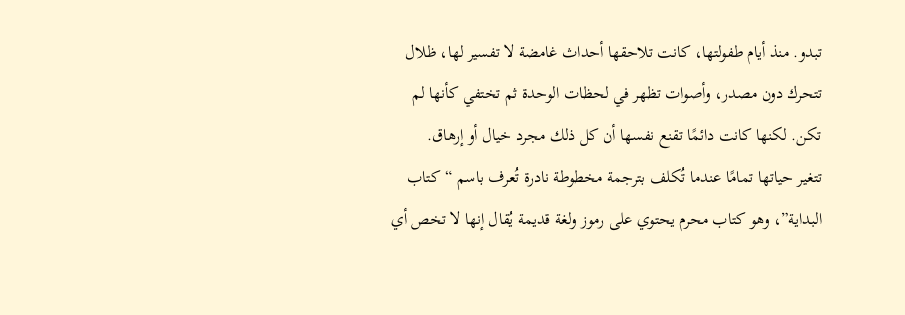تبدو. منذ أيام طفولتها، كانت تلاحقها أحداث غامضة لا تفسير لها، ظلال تتحرك دون مصدر، وأصوات تظهر في لحظات الوحدة ثم تختفي كأنها لم تكن. لكنها كانت دائمًا تقنع نفسها أن كل ذلك مجرد خيال أو إرهاق.
تتغير حياتها تمامًا عندما تُكلف بترجمة مخطوطة نادرة تُعرف باسم “كتاب البداية”، وهو كتاب محرم يحتوي على رموز ولغة قديمة يُقال إنها لا تخص أي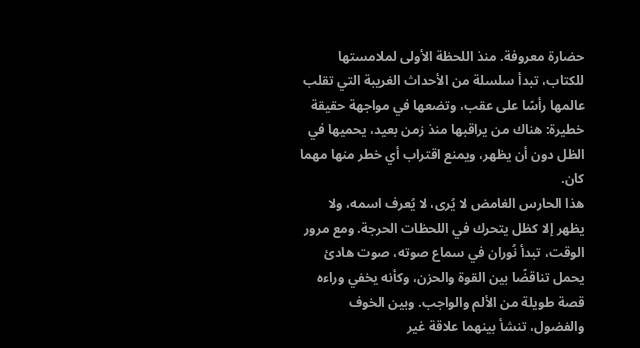حضارة معروفة. منذ اللحظة الأولى لملامستها للكتاب، تبدأ سلسلة من الأحداث الغريبة التي تقلب عالمها رأسًا على عقب، وتضعها في مواجهة حقيقة خطيرة: هناك من يراقبها منذ زمن بعيد، يحميها في الظل دون أن يظهر، ويمنع اقتراب أي خطر منها مهما كان.
هذا الحارس الغامض لا يُرى، لا يُعرف اسمه، ولا يظهر إلا كظل يتحرك في اللحظات الحرجة. ومع مرور الوقت، تبدأ نُوران في سماع صوته، صوت هادئ يحمل تناقضًا بين القوة والحزن، وكأنه يخفي وراءه قصة طويلة من الألم والواجب. وبين الخوف والفضول، تنشأ بينهما علاقة غير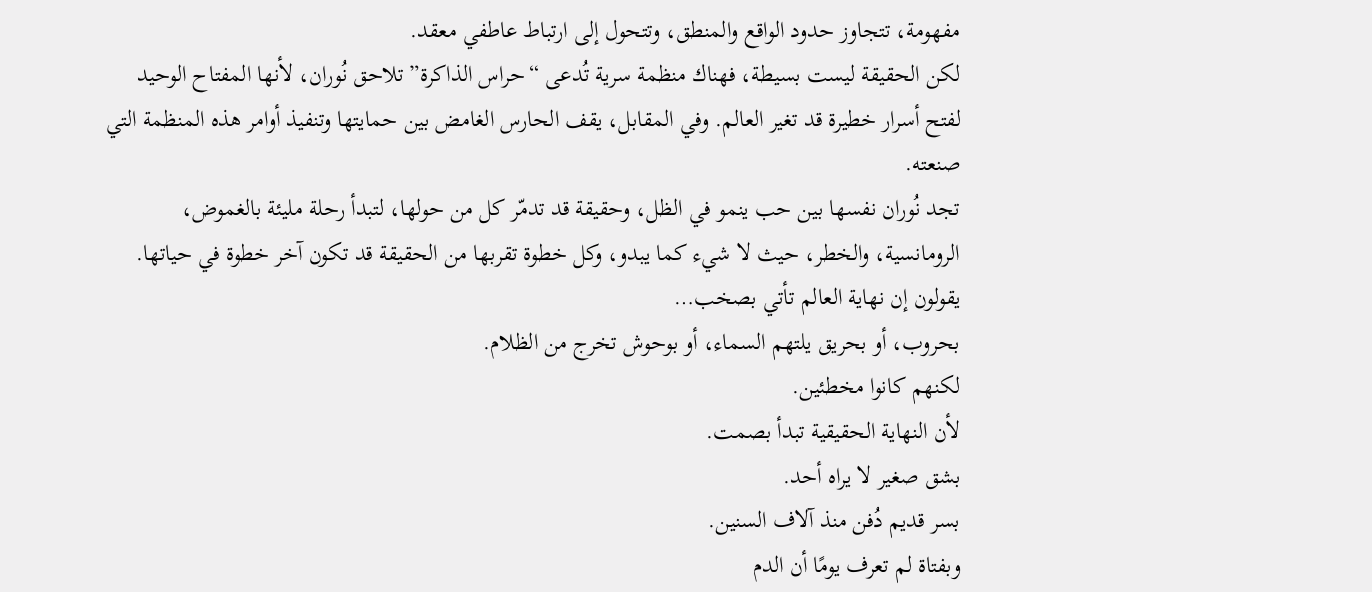مفهومة، تتجاوز حدود الواقع والمنطق، وتتحول إلى ارتباط عاطفي معقد.
لكن الحقيقة ليست بسيطة، فهناك منظمة سرية تُدعى “حراس الذاكرة” تلاحق نُوران، لأنها المفتاح الوحيد لفتح أسرار خطيرة قد تغير العالم. وفي المقابل، يقف الحارس الغامض بين حمايتها وتنفيذ أوامر هذه المنظمة التي صنعته.
تجد نُوران نفسها بين حب ينمو في الظل، وحقيقة قد تدمّر كل من حولها، لتبدأ رحلة مليئة بالغموض، الرومانسية، والخطر، حيث لا شيء كما يبدو، وكل خطوة تقربها من الحقيقة قد تكون آخر خطوة في حياتها.
يقولون إن نهاية العالم تأتي بصخب…
بحروب، أو بحريق يلتهم السماء، أو بوحوش تخرج من الظلام.
لكنهم كانوا مخطئين.
لأن النهاية الحقيقية تبدأ بصمت.
بشق صغير لا يراه أحد.
بسر قديم دُفن منذ آلاف السنين.
وبفتاة لم تعرف يومًا أن الدم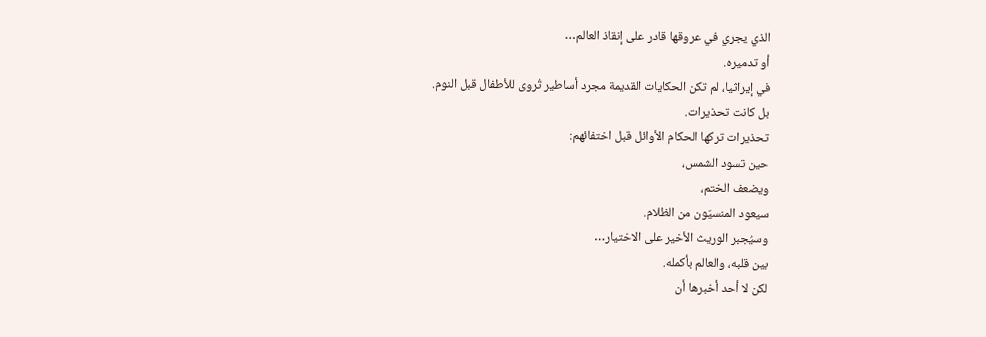الذي يجري في عروقها قادر على إنقاذ العالم…
أو تدميره.
في إيراثيا، لم تكن الحكايات القديمة مجرد أساطير تُروى للأطفال قبل النوم.
بل كانت تحذيرات.
تحذيرات تركها الحكام الأوائل قبل اختفائهم:
حين تسود الشمس،
ويضعف الختم،
سيعود المنسيّون من الظلام.
وسيُجبر الوريث الأخير على الاختيار…
بين قلبه، والعالم بأكمله.
لكن لا أحد أخبرها أن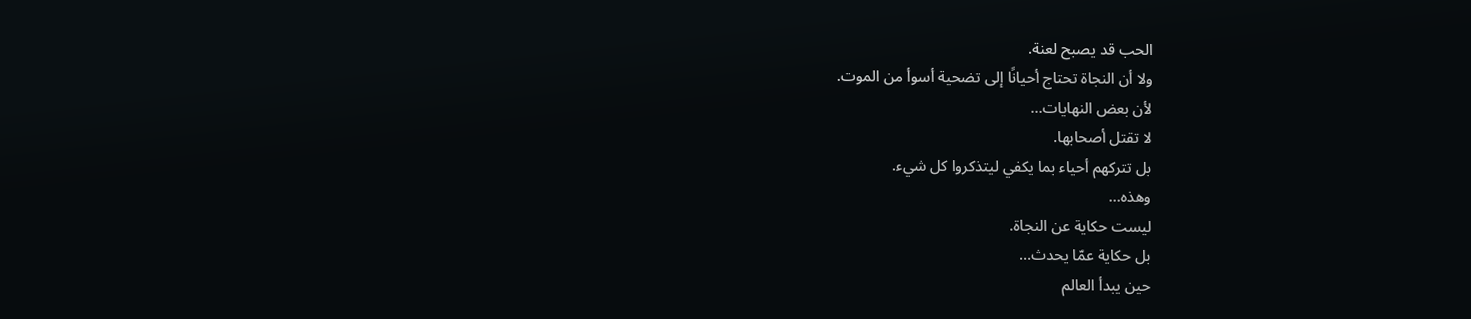الحب قد يصبح لعنة.
ولا أن النجاة تحتاج أحيانًا إلى تضحية أسوأ من الموت.
لأن بعض النهايات…
لا تقتل أصحابها.
بل تتركهم أحياء بما يكفي ليتذكروا كل شيء.
وهذه…
ليست حكاية عن النجاة.
بل حكاية عمّا يحدث…
حين يبدأ العالم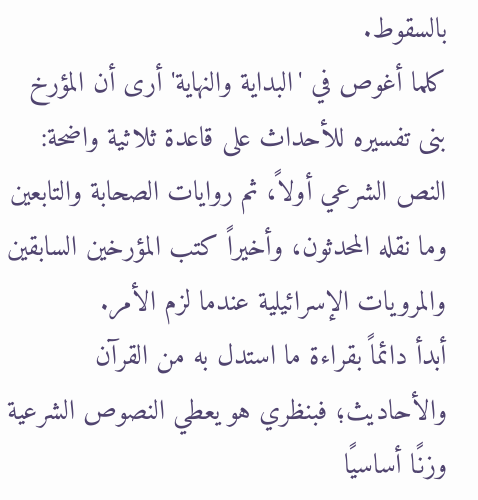بالسقوط.
كلما أغوص في 'البداية والنهاية' أرى أن المؤرخ بنى تفسيره للأحداث على قاعدة ثلاثية واضحة: النص الشرعي أولاً، ثم روايات الصحابة والتابعين وما نقله المحدثون، وأخيراً كتب المؤرخين السابقين والمرويات الإسرائيلية عندما لزم الأمر.
أبدأ دائماً بقراءة ما استدل به من القرآن والأحاديث؛ فبنظري هو يعطي النصوص الشرعية وزنًا أساسيًا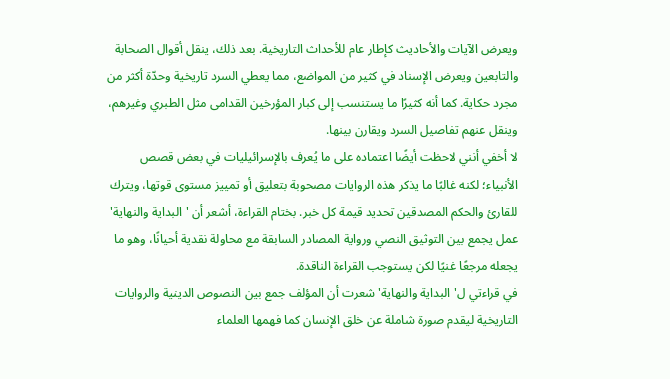ويعرض الآيات والأحاديث كإطار عام للأحداث التاريخية. بعد ذلك، ينقل أقوال الصحابة والتابعين ويعرض الإسناد في كثير من المواضع، مما يعطي السرد تاريخية وحدّة أكثر من مجرد حكاية. كما أنه كثيرًا ما يستنسب إلى كبار المؤرخين القدامى مثل الطبري وغيرهم، وينقل عنهم تفاصيل السرد ويقارن بينها.
لا أخفي أنني لاحظت أيضًا اعتماده على ما يُعرف بالإسرائيليات في بعض قصص الأنبياء؛ لكنه غالبًا ما يذكر هذه الروايات مصحوبة بتعليق أو تمييز مستوى قوتها، ويترك للقارئ والحكم المصدقين تحديد قيمة كل خبر. بختام القراءة، أشعر أن 'البداية والنهاية' عمل يجمع بين التوثيق النصي ورواية المصادر السابقة مع محاولة نقدية أحيانًا، وهو ما يجعله مرجعًا غنيًا لكن يستوجب القراءة الناقدة.
في قراءتي ل'البداية والنهاية' شعرت أن المؤلف جمع بين النصوص الدينية والروايات التاريخية ليقدم صورة شاملة عن خلق الإنسان كما فهمها العلماء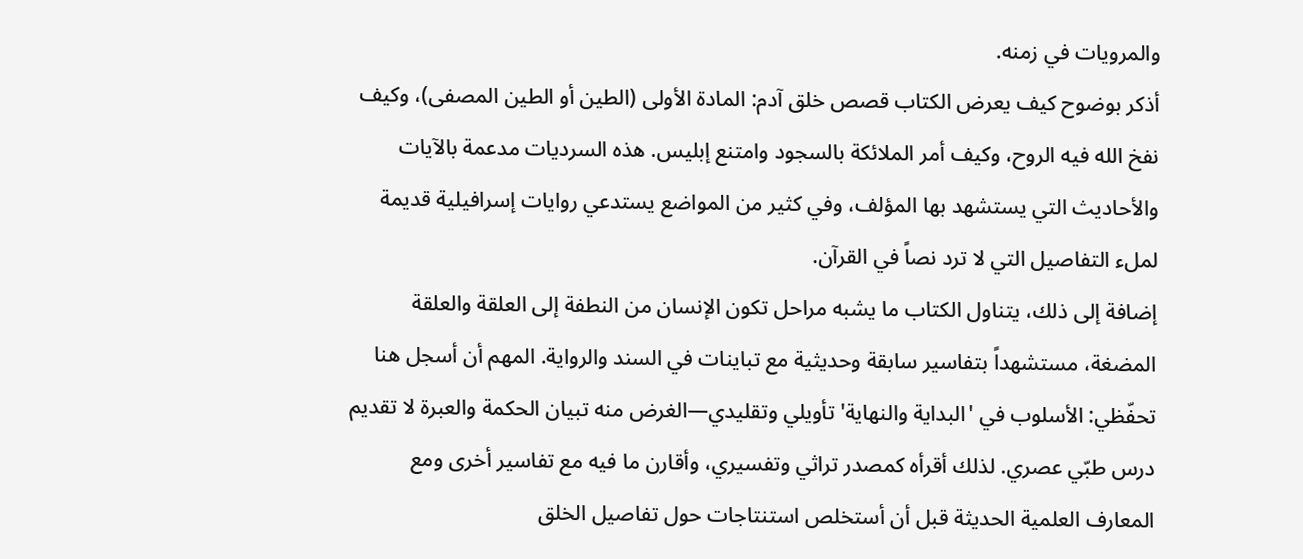والمرويات في زمنه.
أذكر بوضوح كيف يعرض الكتاب قصص خلق آدم: المادة الأولى (الطين أو الطين المصفى)، وكيف نفخ الله فيه الروح، وكيف أمر الملائكة بالسجود وامتنع إبليس. هذه السرديات مدعمة بالآيات والأحاديث التي يستشهد بها المؤلف، وفي كثير من المواضع يستدعي روايات إسرافيلية قديمة لملء التفاصيل التي لا ترد نصاً في القرآن.
إضافة إلى ذلك، يتناول الكتاب ما يشبه مراحل تكون الإنسان من النطفة إلى العلقة والعلقة المضغة، مستشهداً بتفاسير سابقة وحديثية مع تباينات في السند والرواية. المهم أن أسجل هنا تحفّظي: الأسلوب في 'البداية والنهاية' تأويلي وتقليدي—الغرض منه تبيان الحكمة والعبرة لا تقديم درس طبّي عصري. لذلك أقرأه كمصدر تراثي وتفسيري، وأقارن ما فيه مع تفاسير أخرى ومع المعارف العلمية الحديثة قبل أن أستخلص استنتاجات حول تفاصيل الخلق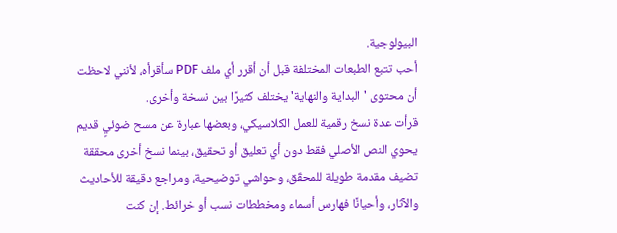البيولوجية.
أحب تتبع الطبعات المختلفة قبل أن أقرر أي ملف PDF سأقرأه، لأنني لاحظت أن محتوى 'البداية والنهاية' يختلف كثيرًا بين نسخة وأخرى.
قرأت عدة نسخ رقمية للعمل الكلاسيكي، وبعضها عبارة عن مسح ضوئيٍ قديم يحوي النص الأصلي فقط دون أي تعليق أو تحقيق، بينما نسخ أخرى محققة تضيف مقدمة طويلة للمحقّق، وحواشي توضيحية، ومراجع دقيقة للأحاديث والآثار، وأحيانًا فهارس أسماء ومخططات نسب أو خرائط. إن كنت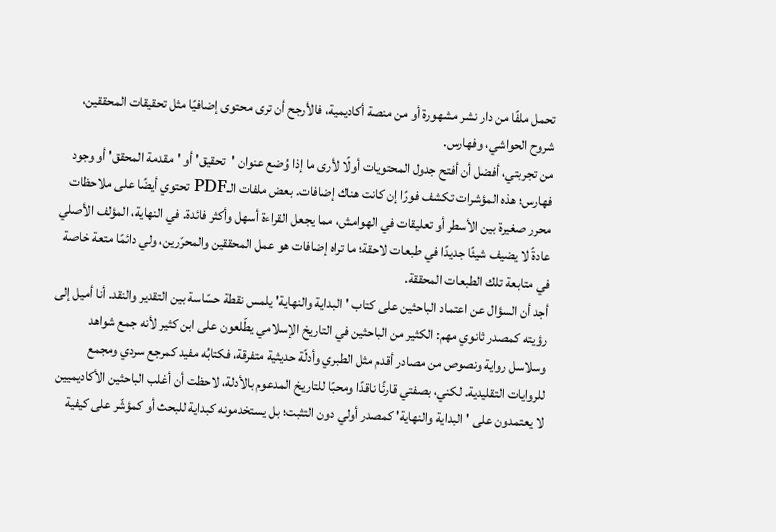تحمل ملفًا من دار نشر مشهورة أو من منصة أكاديمية، فالأرجح أن ترى محتوى إضافيًا مثل تحقيقات المحققين، شروح الحواشي، وفهارس.
من تجربتي، أفضل أن أفتح جدول المحتويات أولًا لأرى ما إذا وُضع عنوان 'تحقيق' أو 'مقدمة المحقق' أو وجود فهارس؛ هذه المؤشرات تكشف فورًا إن كانت هناك إضافات. بعض ملفات الـPDF تحتوي أيضًا على ملاحظات محرر صغيرة بين الأسطر أو تعليقات في الهوامش، مما يجعل القراءة أسهل وأكثر فائدة. في النهاية، المؤلف الأصلي عادةً لا يضيف شيئًا جديدًا في طبعات لاحقة؛ ما تراه إضافات هو عمل المحققين والمحرّرين، ولي دائمًا متعة خاصة في متابعة تلك الطبعات المحققة.
أجد أن السؤال عن اعتماد الباحثين على كتاب 'البداية والنهاية' يلمس نقطة حسّاسة بين التقدير والنقد. أنا أميل إلى رؤيته كمصدر ثانوي مهم: الكثير من الباحثين في التاريخ الإسلامي يطّلعون على ابن كثير لأنه جمع شواهد وسلاسل رواية ونصوص من مصادر أقدم مثل الطبري وأدلّة حديثية متفرقة، فكتابُه مفيد كمرجع سردي ومجمع للروايات التقليدية. لكني، بصفتي قارئًا ناقدًا ومحبًا للتاريخ المدعوم بالأدلة، لاحظت أن أغلب الباحثين الأكاديميين لا يعتمدون على 'البداية والنهاية' كمصدر أولي دون التثبت؛ بل يستخدمونه كبداية للبحث أو كمؤشّر على كيفية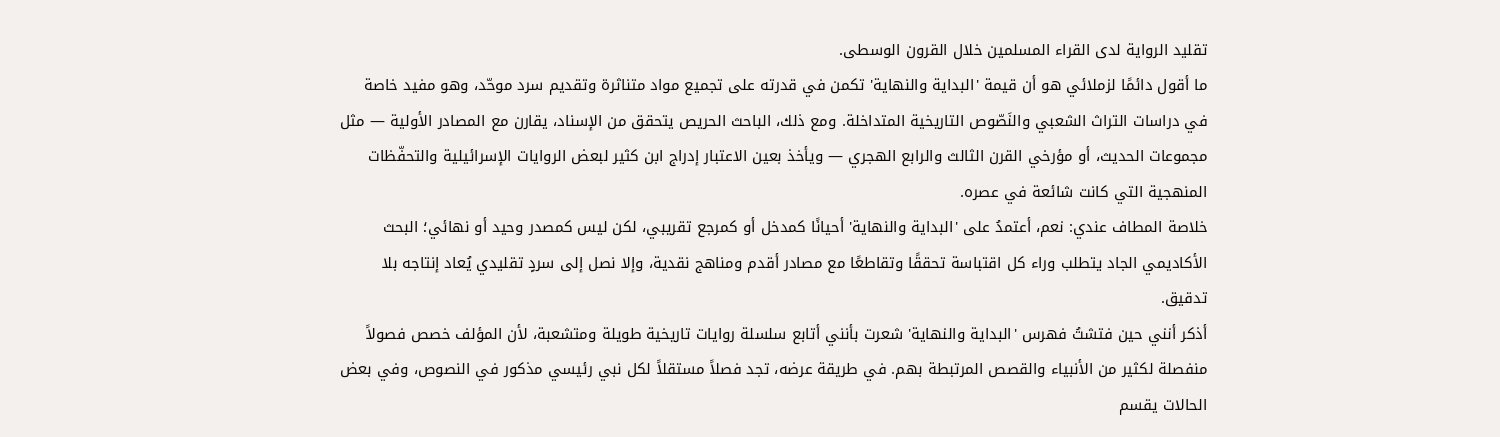تقليد الرواية لدى القراء المسلمين خلال القرون الوسطى.
ما أقول دائمًا لزملائي هو أن قيمة 'البداية والنهاية' تكمن في قدرته على تجميع مواد متناثرة وتقديم سرد موحّد، وهو مفيد خاصة في دراسات التراث الشعبي والنَصّوص التاريخية المتداخلة. ومع ذلك، الباحث الحريص يتحقق من الإسناد، يقارن مع المصادر الأولية — مثل مجموعات الحديث، أو مؤرخي القرن الثالث والرابع الهجري — ويأخذ بعين الاعتبار إدراج ابن كثير لبعض الروايات الإسرائيلية والتحفّظات المنهجية التي كانت شائعة في عصره.
خلاصة المطاف عندي: نعم، أعتمدُ على 'البداية والنهاية' أحيانًا كمدخل أو كمرجع تقريبي، لكن ليس كمصدر وحيد أو نهائي؛ البحث الأكاديمي الجاد يتطلب وراء كل اقتباسة تحققًا وتقاطعًا مع مصادر أقدم ومناهج نقدية، وإلا نصل إلى سردٍ تقليدي يُعاد إنتاجه بلا تدقيق.
أذكر أنني حين فتشتُ فهرس 'البداية والنهاية' شعرت بأنني أتابع سلسلة روايات تاريخية طويلة ومتشعبة، لأن المؤلف خصص فصولاً منفصلة لكثير من الأنبياء والقصص المرتبطة بهم. في طريقة عرضه، تجد فصلاً مستقلاً لكل نبي رئيسي مذكور في النصوص، وفي بعض الحالات يقسم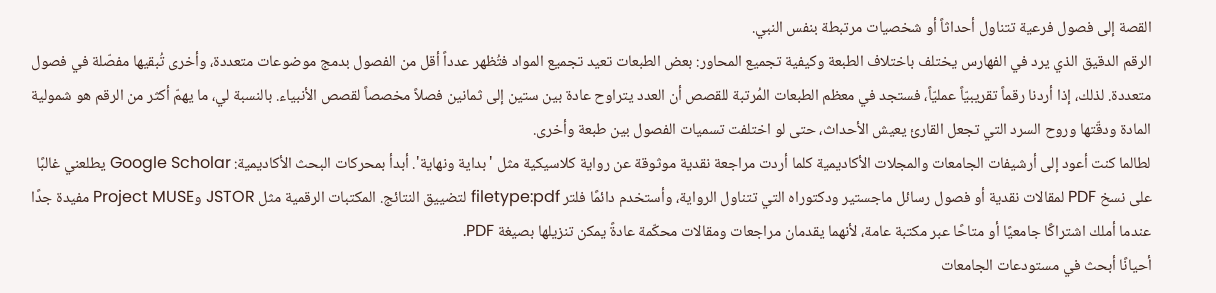القصة إلى فصول فرعية تتناول أحداثاً أو شخصيات مرتبطة بنفس النبي.
الرقم الدقيق الذي يرد في الفهارس يختلف باختلاف الطبعة وكيفية تجميع المحاور: بعض الطبعات تعيد تجميع المواد فتُظهر عدداً أقل من الفصول بدمج موضوعات متعددة، وأخرى تُبقيها مفصّلة في فصول متعددة. لذلك، إذا أردنا رقماً تقريبيّاً عمليّاً، فستجد في معظم الطبعات المُرتبة للقصص أن العدد يتراوح عادة بين ستين إلى ثمانين فصلاً مخصصاً لقصص الأنبياء. بالنسبة لي، ما يهمّ أكثر من الرقم هو شمولية المادة ودقّتها وروح السرد التي تجعل القارئ يعيش الأحداث، حتى لو اختلفت تسميات الفصول بين طبعة وأخرى.
لطالما كنت أعود إلى أرشيفات الجامعات والمجلات الأكاديمية كلما أردت مراجعة نقدية موثوقة عن رواية كلاسيكية مثل 'بداية ونهاية'. أبدأ بمحركات البحث الأكاديمية: Google Scholar يطلعني غالبًا على نسخ PDF لمقالات نقدية أو فصول رسائل ماجستير ودكتوراه التي تتناول الرواية، وأستخدم دائمًا فلتر filetype:pdf لتضييق النتائج. المكتبات الرقمية مثل JSTOR وProject MUSE مفيدة جدًا عندما أملك اشتراكًا جامعيًا أو متاحًا عبر مكتبة عامة، لأنهما يقدمان مراجعات ومقالات محكّمة عادةً يمكن تنزيلها بصيغة PDF.
أحيانًا أبحث في مستودعات الجامعات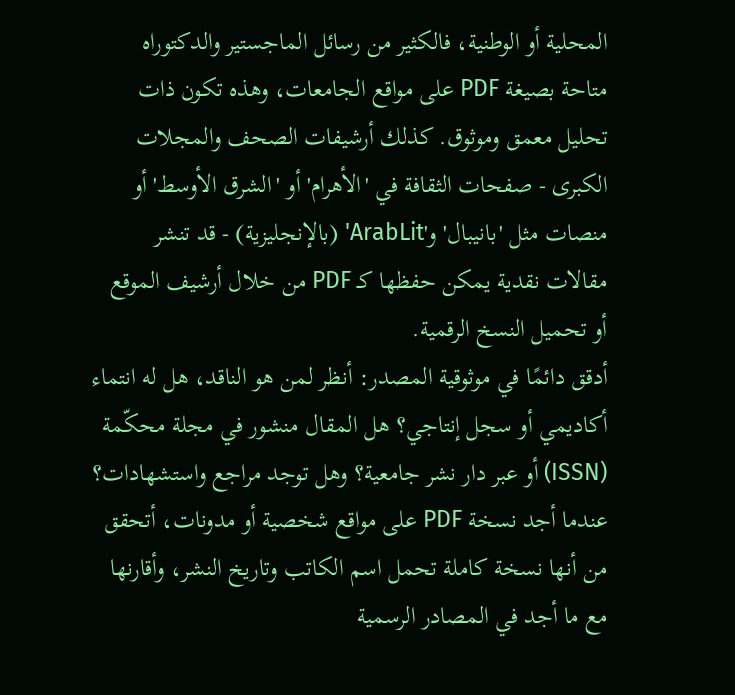المحلية أو الوطنية، فالكثير من رسائل الماجستير والدكتوراه متاحة بصيغة PDF على مواقع الجامعات، وهذه تكون ذات تحليل معمق وموثوق. كذلك أرشيفات الصحف والمجلات الكبرى - صفحات الثقافة في 'الأهرام' أو 'الشرق الأوسط' أو منصات مثل 'بانيبال' و'ArabLit' (بالإنجليزية) - قد تنشر مقالات نقدية يمكن حفظها كـ PDF من خلال أرشيف الموقع أو تحميل النسخ الرقمية.
أدقق دائمًا في موثوقية المصدر: أنظر لمن هو الناقد، هل له انتماء أكاديمي أو سجل إنتاجي؟ هل المقال منشور في مجلة محكّمة (ISSN) أو عبر دار نشر جامعية؟ وهل توجد مراجع واستشهادات؟ عندما أجد نسخة PDF على مواقع شخصية أو مدونات، أتحقق من أنها نسخة كاملة تحمل اسم الكاتب وتاريخ النشر، وأقارنها مع ما أجد في المصادر الرسمية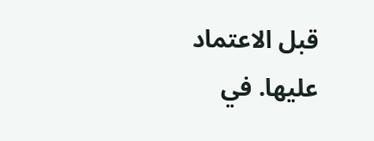قبل الاعتماد عليها. في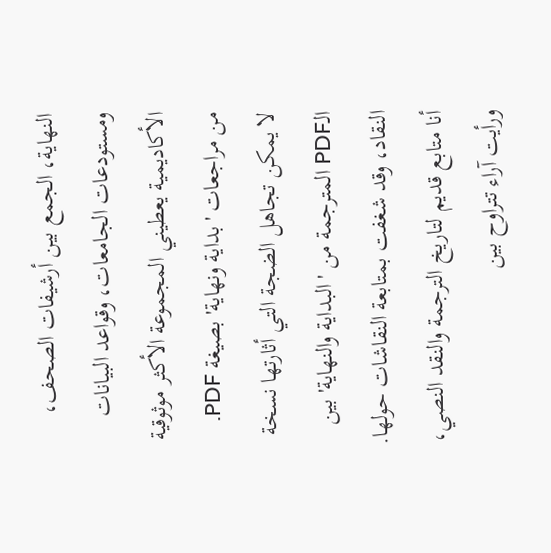النهاية، الجمع بين أرشيفات الصحف، ومستودعات الجامعات، وقواعد البيانات الأكاديمية يعطيني المجموعة الأكثر موثوقية من مراجعات 'بداية ونهاية' بصيغة PDF.
لا يمكن تجاهل الضجة التي أثارتها نسخة الـPDF المترجمة من 'البداية والنهاية' بين النقاد، وقد شغفت بمتابعة النقاشات حولها.
أنا متابع قديم لتاريخ الترجمة والنقد النصي، ورأيت آراء تتراوح بين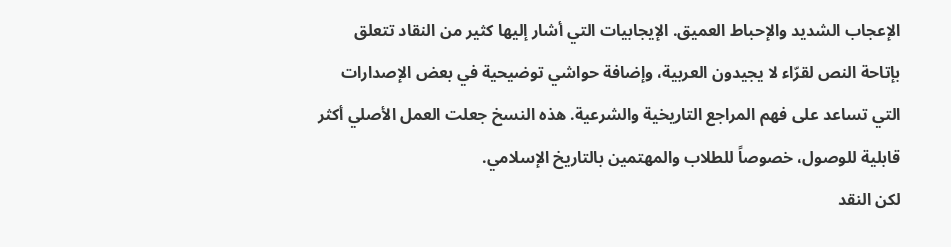الإعجاب الشديد والإحباط العميق. الإيجابيات التي أشار إليها كثير من النقاد تتعلق بإتاحة النص لقرّاء لا يجيدون العربية، وإضافة حواشي توضيحية في بعض الإصدارات التي تساعد على فهم المراجع التاريخية والشرعية. هذه النسخ جعلت العمل الأصلي أكثر قابلية للوصول، خصوصاً للطلاب والمهتمين بالتاريخ الإسلامي.
لكن النقد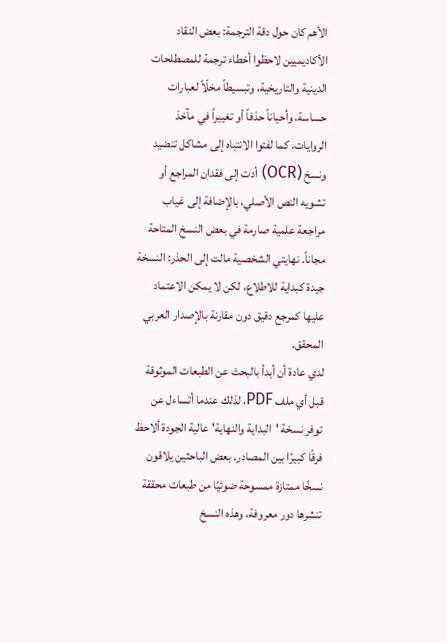الأهم كان حول دقة الترجمة: بعض النقاد الأكاديميين لاحظوا أخطاء ترجمة للمصطلحات الدينية والتاريخية، وتبسيطاً مخلّاً لعبارات حساسة، وأحياناً حذفاً أو تغييراً في مآخذ الروايات. كما لفتوا الانتباه إلى مشاكل تنضيد ونسخ (OCR) أدت إلى فقدان المراجع أو تشويه النص الأصلي، بالإضافة إلى غياب مراجعة علمية صارمة في بعض النسخ المتاحة مجاناً. نهايتي الشخصية مالت إلى الحذر: النسخة جيدة كبداية للاطلاع، لكن لا يمكن الاعتماد عليها كمرجع دقيق دون مقارنة بالإصدار العربي المحقق.
لدي عادة أن أبدأ بالبحث عن الطبعات الموثوقة قبل أي ملف PDF، لذلك عندما أتساءل عن توفر نسخة 'البداية والنهاية' عالية الجودة ألاحظ فرقًا كبيرًا بين المصادر. بعض الباحثين يلاقون نسخًا ممتازة ممسوحة ضوئيًا من طبعات محققة تنشرها دور معروفة، وهذه النسخ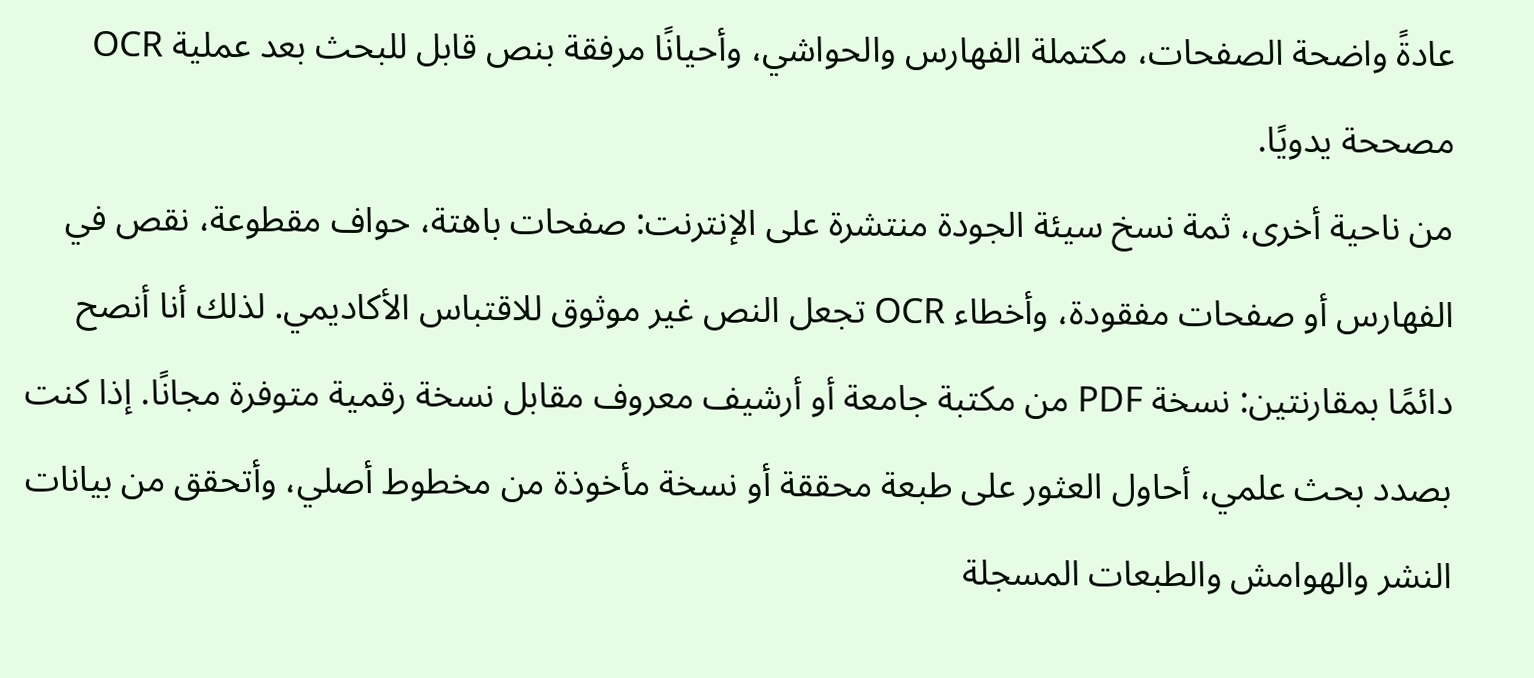عادةً واضحة الصفحات، مكتملة الفهارس والحواشي، وأحيانًا مرفقة بنص قابل للبحث بعد عملية OCR مصححة يدويًا.
من ناحية أخرى، ثمة نسخ سيئة الجودة منتشرة على الإنترنت: صفحات باهتة، حواف مقطوعة، نقص في الفهارس أو صفحات مفقودة، وأخطاء OCR تجعل النص غير موثوق للاقتباس الأكاديمي. لذلك أنا أنصح دائمًا بمقارنتين: نسخة PDF من مكتبة جامعة أو أرشيف معروف مقابل نسخة رقمية متوفرة مجانًا. إذا كنت بصدد بحث علمي، أحاول العثور على طبعة محققة أو نسخة مأخوذة من مخطوط أصلي، وأتحقق من بيانات النشر والهوامش والطبعات المسجلة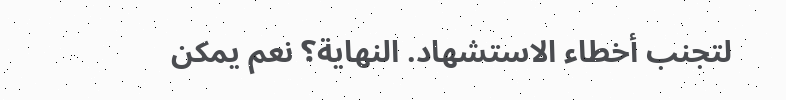لتجنب أخطاء الاستشهاد. النهاية؟ نعم يمكن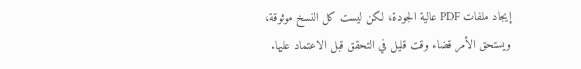إيجاد ملفات PDF عالية الجودة، لكن ليست كل النسخ موثوقة، ويستحق الأمر قضاء وقت قليل في التحقق قبل الاعتماد عليها.